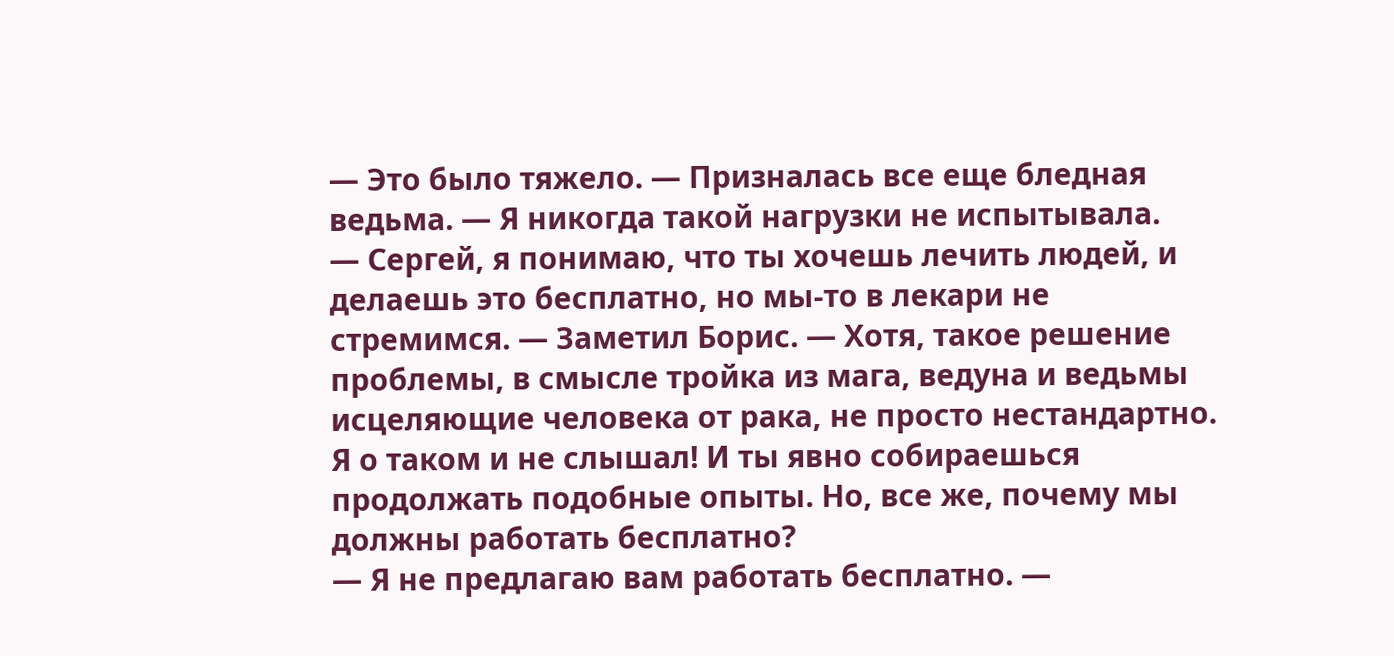— Это было тяжело. — Призналась все еще бледная ведьма. — Я никогда такой нагрузки не испытывала.
— Сергей, я понимаю, что ты хочешь лечить людей, и делаешь это бесплатно, но мы-то в лекари не стремимся. — Заметил Борис. — Хотя, такое решение проблемы, в смысле тройка из мага, ведуна и ведьмы исцеляющие человека от рака, не просто нестандартно. Я о таком и не слышал! И ты явно собираешься продолжать подобные опыты. Но, все же, почему мы должны работать бесплатно?
— Я не предлагаю вам работать бесплатно. —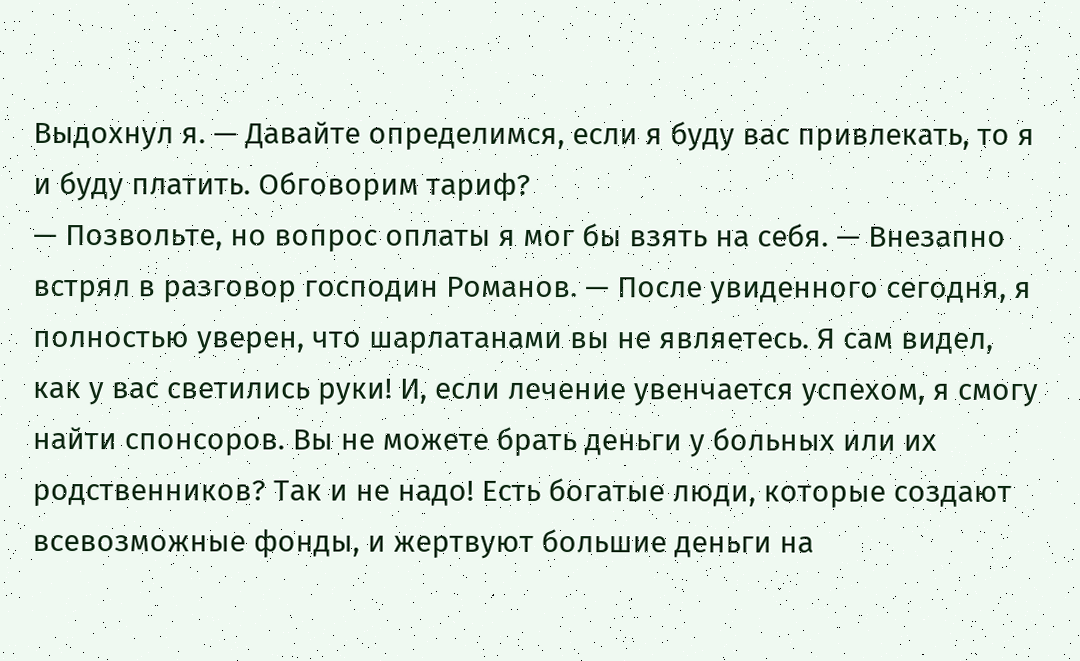Выдохнул я. — Давайте определимся, если я буду вас привлекать, то я и буду платить. Обговорим тариф?
— Позвольте, но вопрос оплаты я мог бы взять на себя. — Внезапно встрял в разговор господин Романов. — После увиденного сегодня, я полностью уверен, что шарлатанами вы не являетесь. Я сам видел, как у вас светились руки! И, если лечение увенчается успехом, я смогу найти спонсоров. Вы не можете брать деньги у больных или их родственников? Так и не надо! Есть богатые люди, которые создают всевозможные фонды, и жертвуют большие деньги на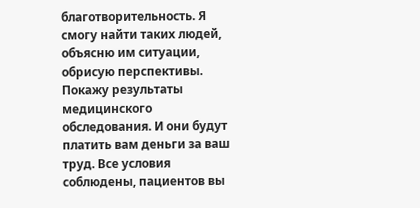благотворительность. Я смогу найти таких людей, объясню им ситуации, обрисую перспективы. Покажу результаты медицинского обследования. И они будут платить вам деньги за ваш труд. Все условия соблюдены, пациентов вы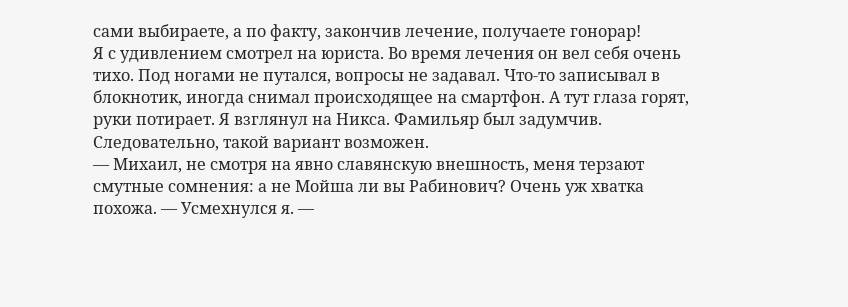сами выбираете, а по факту, закончив лечение, получаете гонорар!
Я с удивлением смотрел на юриста. Во время лечения он вел себя очень тихо. Под ногами не путался, вопросы не задавал. Что-то записывал в блокнотик, иногда снимал происходящее на смартфон. А тут глаза горят, руки потирает. Я взглянул на Никса. Фамильяр был задумчив. Следовательно, такой вариант возможен.
— Михаил, не смотря на явно славянскую внешность, меня терзают смутные сомнения: а не Мойша ли вы Рабинович? Очень уж хватка похожа. — Усмехнулся я. —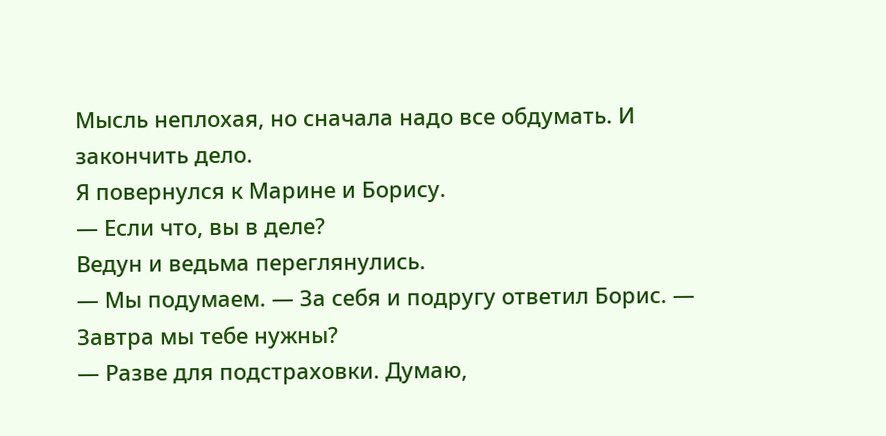Мысль неплохая, но сначала надо все обдумать. И закончить дело.
Я повернулся к Марине и Борису.
— Если что, вы в деле?
Ведун и ведьма переглянулись.
— Мы подумаем. — За себя и подругу ответил Борис. — Завтра мы тебе нужны?
— Разве для подстраховки. Думаю,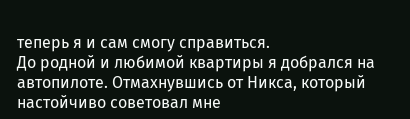теперь я и сам смогу справиться.
До родной и любимой квартиры я добрался на автопилоте. Отмахнувшись от Никса, который настойчиво советовал мне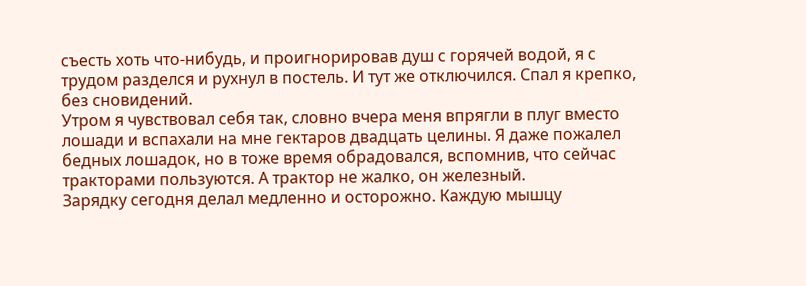съесть хоть что-нибудь, и проигнорировав душ с горячей водой, я с трудом разделся и рухнул в постель. И тут же отключился. Спал я крепко, без сновидений.
Утром я чувствовал себя так, словно вчера меня впрягли в плуг вместо лошади и вспахали на мне гектаров двадцать целины. Я даже пожалел бедных лошадок, но в тоже время обрадовался, вспомнив, что сейчас тракторами пользуются. А трактор не жалко, он железный.
Зарядку сегодня делал медленно и осторожно. Каждую мышцу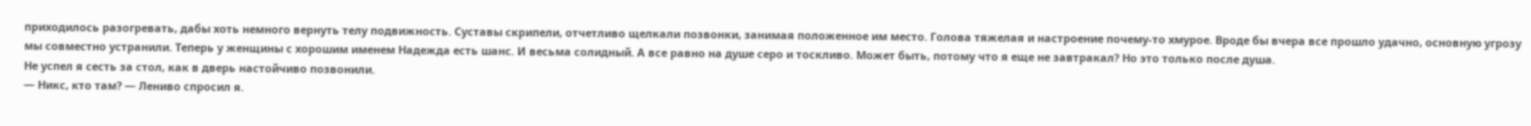приходилось разогревать, дабы хоть немного вернуть телу подвижность. Суставы скрипели, отчетливо щелкали позвонки, занимая положенное им место. Голова тяжелая и настроение почему-то хмурое. Вроде бы вчера все прошло удачно, основную угрозу мы совместно устранили. Теперь у женщины с хорошим именем Надежда есть шанс. И весьма солидный. А все равно на душе серо и тоскливо. Может быть, потому что я еще не завтракал? Но это только после душа.
Не успел я сесть за стол, как в дверь настойчиво позвонили.
— Никс, кто там? — Лениво спросил я.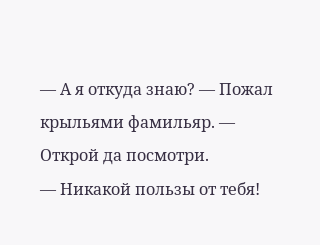— А я откуда знаю? — Пожал крыльями фамильяр. — Открой да посмотри.
— Никакой пользы от тебя!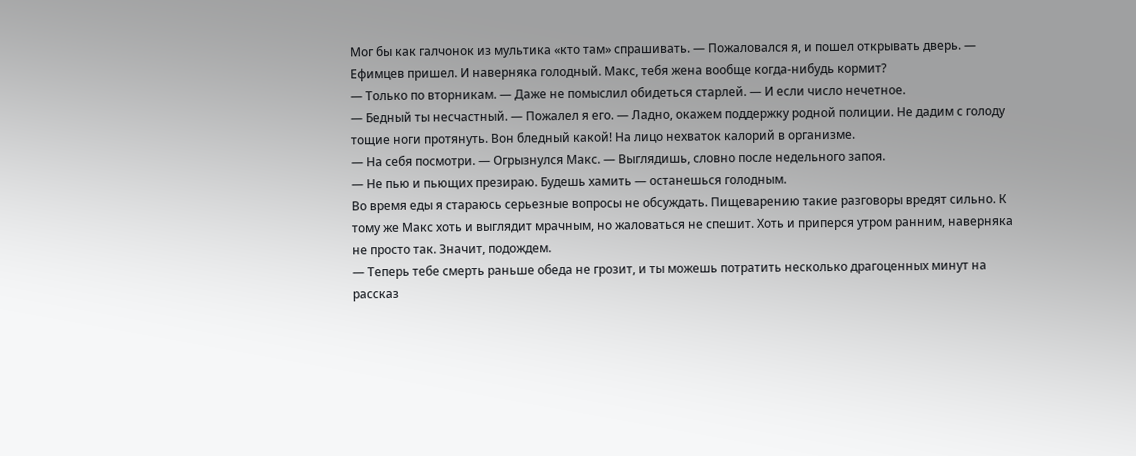Мог бы как галчонок из мультика «кто там» спрашивать. — Пожаловался я, и пошел открывать дверь. — Ефимцев пришел. И наверняка голодный. Макс, тебя жена вообще когда-нибудь кормит?
— Только по вторникам. — Даже не помыслил обидеться старлей. — И если число нечетное.
— Бедный ты несчастный. — Пожалел я его. — Ладно, окажем поддержку родной полиции. Не дадим с голоду тощие ноги протянуть. Вон бледный какой! На лицо нехваток калорий в организме.
— На себя посмотри. — Огрызнулся Макс. — Выглядишь, словно после недельного запоя.
— Не пью и пьющих презираю. Будешь хамить — останешься голодным.
Во время еды я стараюсь серьезные вопросы не обсуждать. Пищеварению такие разговоры вредят сильно. К тому же Макс хоть и выглядит мрачным, но жаловаться не спешит. Хоть и приперся утром ранним, наверняка не просто так. Значит, подождем.
— Теперь тебе смерть раньше обеда не грозит, и ты можешь потратить несколько драгоценных минут на рассказ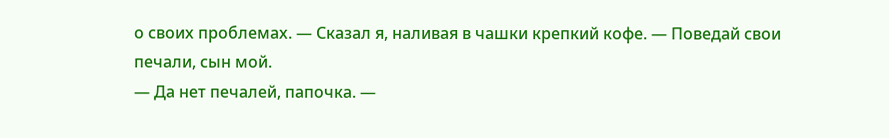о своих проблемах. — Сказал я, наливая в чашки крепкий кофе. — Поведай свои печали, сын мой.
— Да нет печалей, папочка. —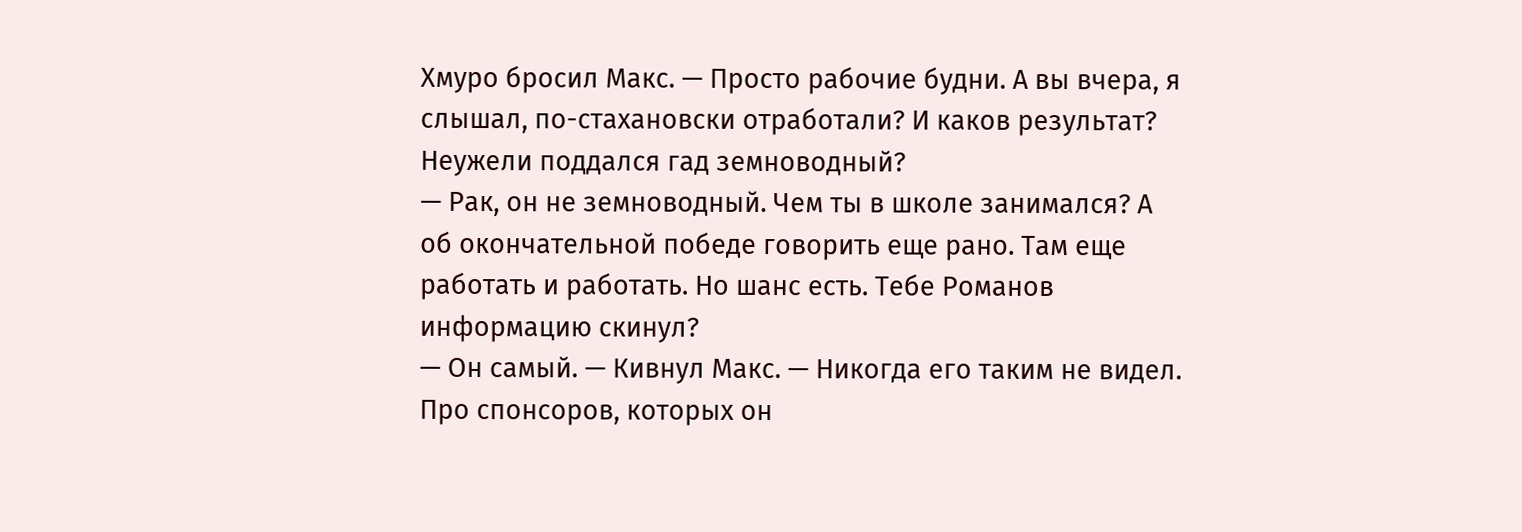Хмуро бросил Макс. — Просто рабочие будни. А вы вчера, я слышал, по-стахановски отработали? И каков результат? Неужели поддался гад земноводный?
— Рак, он не земноводный. Чем ты в школе занимался? А об окончательной победе говорить еще рано. Там еще работать и работать. Но шанс есть. Тебе Романов информацию скинул?
— Он самый. — Кивнул Макс. — Никогда его таким не видел. Про спонсоров, которых он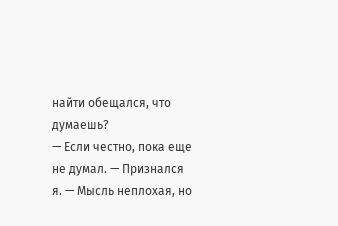найти обещался, что думаешь?
— Если честно, пока еще не думал. — Признался я. — Мысль неплохая, но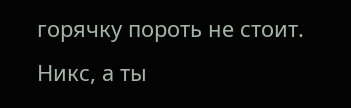горячку пороть не стоит. Никс, а ты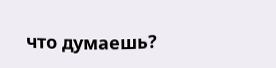что думаешь?